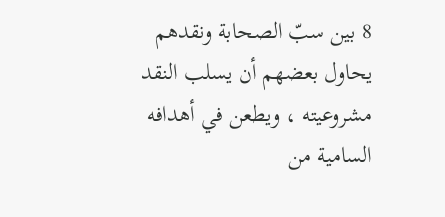8 بين سبّ الصحابة ونقدهم
يحاول بعضهم أن يسلب النقد مشروعيته ، ويطعن في أهدافه السامية من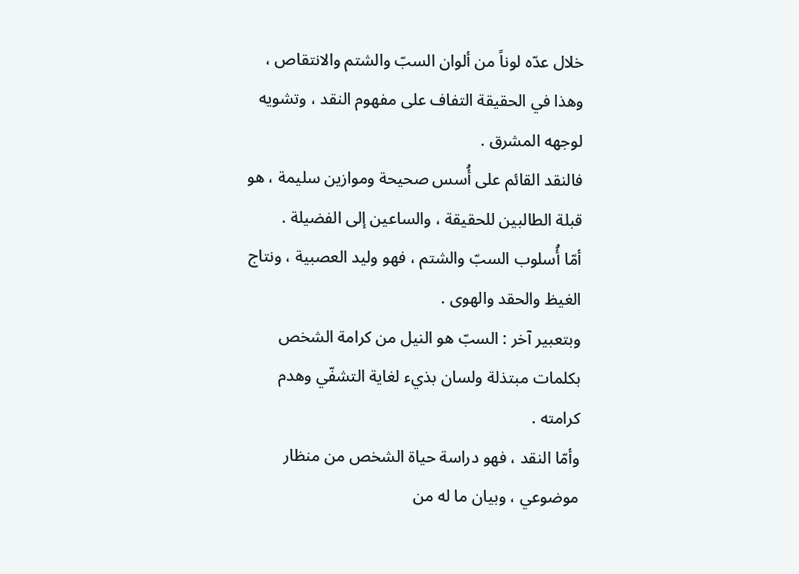خلال عدّه لوناً من ألوان السبّ والشتم والانتقاص ، وهذا في الحقيقة التفاف على مفهوم النقد ، وتشويه لوجهه المشرق .
فالنقد القائم على أُسس صحيحة وموازين سليمة ، هو قبلة الطالبين للحقيقة ، والساعين إلى الفضيلة .
أمّا أُسلوب السبّ والشتم ، فهو وليد العصبية ، ونتاج الغيظ والحقد والهوى .
وبتعبير آخر : السبّ هو النيل من كرامة الشخص بكلمات مبتذلة ولسان بذيء لغاية التشفّي وهدم كرامته .
وأمّا النقد ، فهو دراسة حياة الشخص من منظار موضوعي ، وبيان ما له من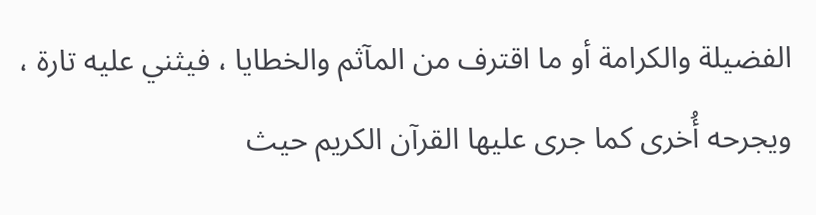الفضيلة والكرامة أو ما اقترف من المآثم والخطايا ، فيثني عليه تارة ، ويجرحه أُخرى كما جرى عليها القرآن الكريم حيث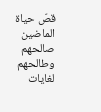قصّ حياة الماضين صالحهم وطالحهم لغايات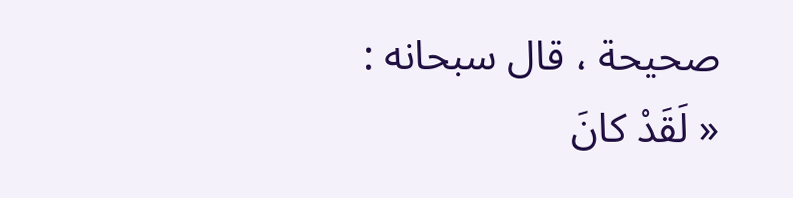صحيحة ، قال سبحانه :
« لَقَدْ كانَ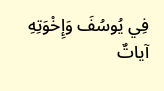فِي يُوسُفَ وَإِخْوَتِهِ آياتٌ